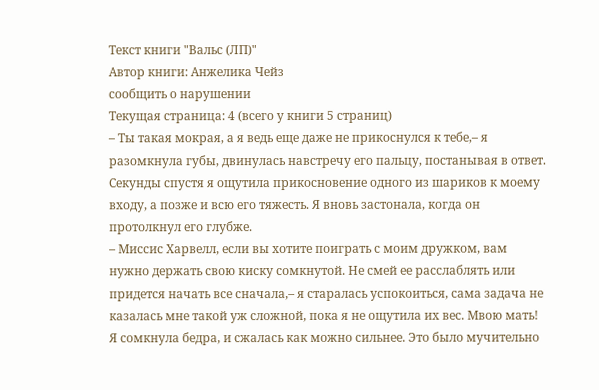Текст книги "Вальс (ЛП)"
Автор книги: Анжелика Чейз
сообщить о нарушении
Текущая страница: 4 (всего у книги 5 страниц)
– Ты такая мокрая, а я ведь еще даже не прикоснулся к тебе,– я разомкнула губы, двинулась навстречу его пальцу, постанывая в ответ. Секунды спустя я ощутила прикосновение одного из шариков к моему входу, а позже и всю его тяжесть. Я вновь застонала, когда он протолкнул его глубже.
– Миссис Харвелл, если вы хотите поиграть с моим дружком, вам нужно держать свою киску сомкнутой. Не смей ее расслаблять или придется начать все сначала,– я старалась успокоиться, сама задача не казалась мне такой уж сложной, пока я не ощутила их вес. Мвою мать!
Я сомкнула бедра, и сжалась как можно сильнее. Это было мучительно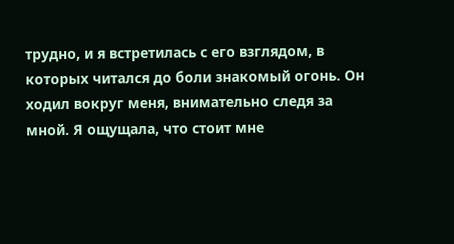трудно, и я встретилась с его взглядом, в которых читался до боли знакомый огонь. Он ходил вокруг меня, внимательно следя за мной. Я ощущала, что стоит мне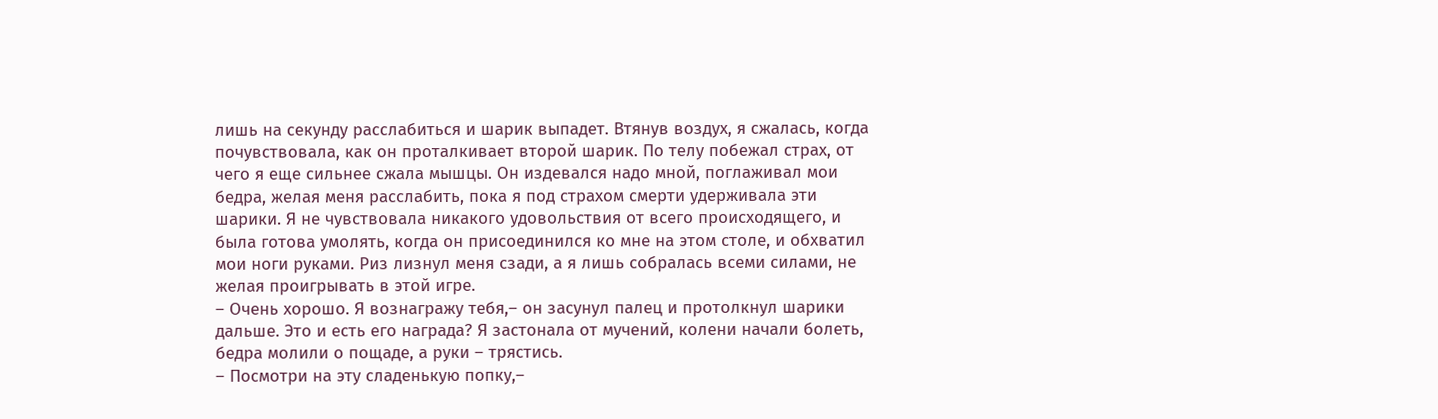лишь на секунду расслабиться и шарик выпадет. Втянув воздух, я сжалась, когда почувствовала, как он проталкивает второй шарик. По телу побежал страх, от чего я еще сильнее сжала мышцы. Он издевался надо мной, поглаживал мои бедра, желая меня расслабить, пока я под страхом смерти удерживала эти шарики. Я не чувствовала никакого удовольствия от всего происходящего, и была готова умолять, когда он присоединился ко мне на этом столе, и обхватил мои ноги руками. Риз лизнул меня сзади, а я лишь собралась всеми силами, не желая проигрывать в этой игре.
– Очень хорошо. Я вознагражу тебя,– он засунул палец и протолкнул шарики дальше. Это и есть его награда? Я застонала от мучений, колени начали болеть, бедра молили о пощаде, а руки – трястись.
– Посмотри на эту сладенькую попку,–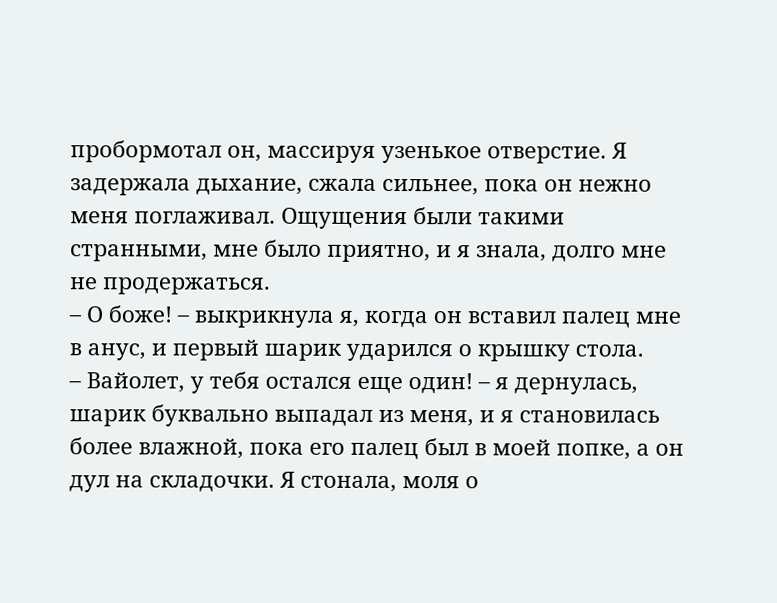пробормотал он, массируя узенькое отверстие. Я задержала дыхание, сжала сильнее, пока он нежно меня поглаживал. Ощущения были такими странными, мне было приятно, и я знала, долго мне не продержаться.
– О боже! – выкрикнула я, когда он вставил палец мне в анус, и первый шарик ударился о крышку стола.
– Вайолет, у тебя остался еще один! – я дернулась, шарик буквально выпадал из меня, и я становилась более влажной, пока его палец был в моей попке, а он дул на складочки. Я стонала, моля о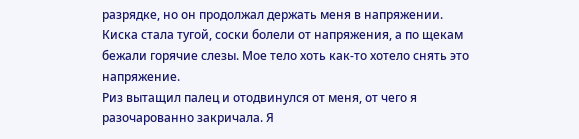разрядке, но он продолжал держать меня в напряжении. Киска стала тугой, соски болели от напряжения, а по щекам бежали горячие слезы. Мое тело хоть как-то хотело снять это напряжение.
Риз вытащил палец и отодвинулся от меня, от чего я разочарованно закричала. Я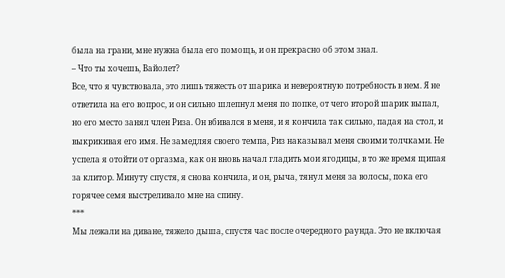была на грани, мне нужна была его помощь, и он прекрасно об этом знал.
– Что ты хочешь, Вайолет?
Все, что я чувствовала, это лишь тяжесть от шарика и невероятную потребность в нем. Я не ответила на его вопрос, и он сильно шлепнул меня по попке, от чего второй шарик выпал, но его место занял член Риза. Он вбивался в меня, и я кончила так сильно, падая на стол, и выкрикивая его имя. Не замедляя своего темпа, Риз наказывал меня своими толчками. Не успела я отойти от оргазма, как он вновь начал гладить мои ягодицы, в то же время щипая за клитор. Минуту спустя, я снова кончила, и он, рыча, тянул меня за волосы, пока его горячее семя выстреливало мне на спину.
***
Мы лежали на диване, тяжело дыша, спустя час после очередного раунда. Это не включая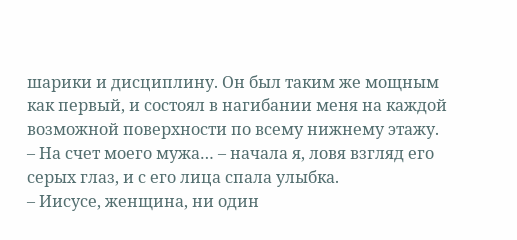шарики и дисциплину. Он был таким же мощным как первый, и состоял в нагибании меня на каждой возможной поверхности по всему нижнему этажу.
– На счет моего мужа… – начала я, ловя взгляд его серых глаз, и с его лица спала улыбка.
– Иисусе, женщина, ни один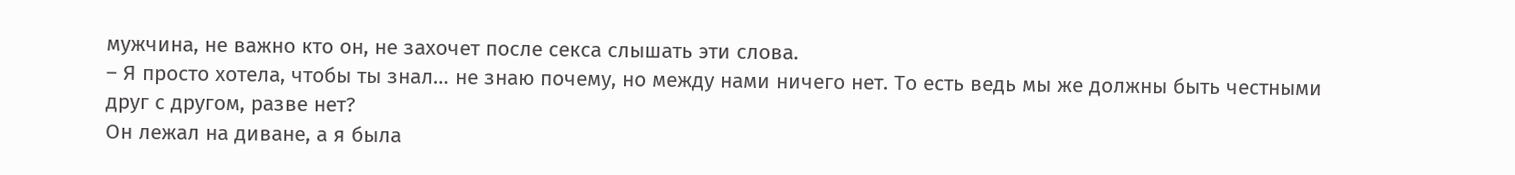мужчина, не важно кто он, не захочет после секса слышать эти слова.
– Я просто хотела, чтобы ты знал… не знаю почему, но между нами ничего нет. То есть ведь мы же должны быть честными друг с другом, разве нет?
Он лежал на диване, а я была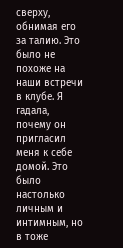сверху, обнимая его за талию. Это было не похоже на наши встречи в клубе. Я гадала, почему он пригласил меня к себе домой. Это было настолько личным и интимным, но в тоже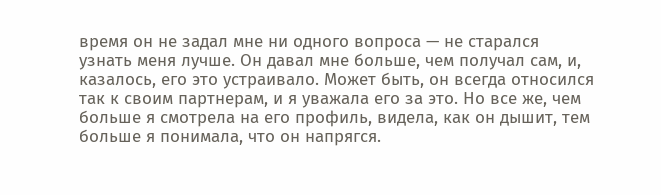время он не задал мне ни одного вопроса — не старался узнать меня лучше. Он давал мне больше, чем получал сам, и, казалось, его это устраивало. Может быть, он всегда относился так к своим партнерам, и я уважала его за это. Но все же, чем больше я смотрела на его профиль, видела, как он дышит, тем больше я понимала, что он напрягся.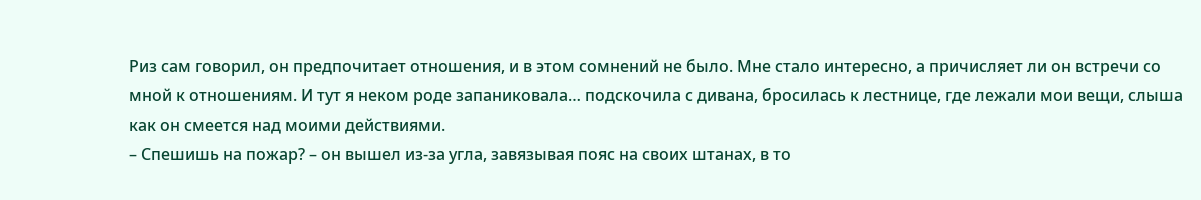Риз сам говорил, он предпочитает отношения, и в этом сомнений не было. Мне стало интересно, а причисляет ли он встречи со мной к отношениям. И тут я неком роде запаниковала… подскочила с дивана, бросилась к лестнице, где лежали мои вещи, слыша как он смеется над моими действиями.
– Спешишь на пожар? – он вышел из-за угла, завязывая пояс на своих штанах, в то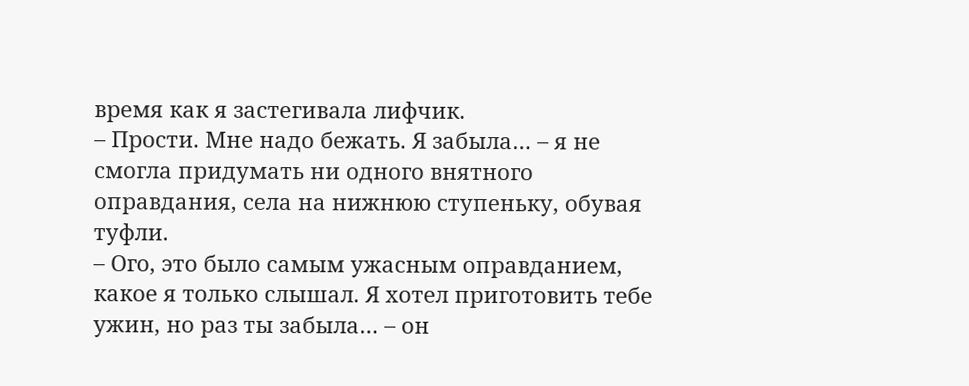время как я застегивала лифчик.
– Прости. Мне надо бежать. Я забыла… – я не смогла придумать ни одного внятного оправдания, села на нижнюю ступеньку, обувая туфли.
– Ого, это было самым ужасным оправданием, какое я только слышал. Я хотел приготовить тебе ужин, но раз ты забыла… – он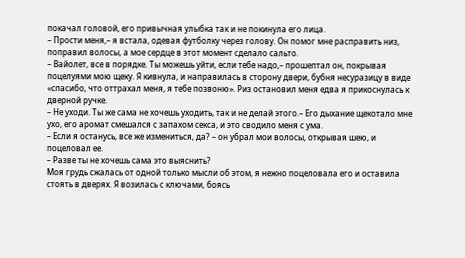покачал головой, его привычная улыбка так и не покинула его лица.
– Прости меня,– я встала, одевая футболку через голову. Он помог мне расправить низ, поправил волосы, а мое сердце в этот момент сделало сальто.
– Вайолет, все в порядке. Ты можешь уйти, если тебе надо,– прошептал он, покрывая поцелуями мою щеку. Я кивнула, и направилась в сторону двери, бубня несуразицу в виде «спасибо, что оттрахал меня, я тебе позвоню». Риз остановил меня едва я прикоснулась к дверной ручке.
– Не уходи. Ты же сама не хочешь уходить, так и не делай этого.– Его дыхание щекотало мне ухо, его аромат смешался с запахом секса, и это сводило меня с ума.
– Если я останусь, все же измениться, да? – он убрал мои волосы, открывая шею, и поцеловал ее.
– Разве ты не хочешь сама это выяснить?
Моя грудь сжалась от одной только мысли об этом, я нежно поцеловала его и оставила стоять в дверях. Я возилась с ключами, боясь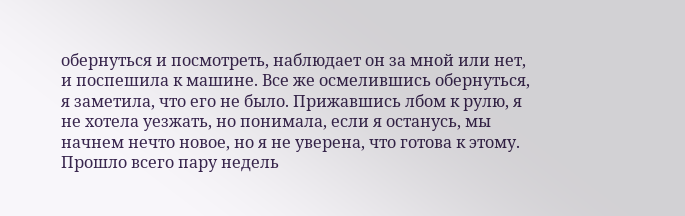обернуться и посмотреть, наблюдает он за мной или нет, и поспешила к машине. Все же осмелившись обернуться, я заметила, что его не было. Прижавшись лбом к рулю, я не хотела уезжать, но понимала, если я останусь, мы начнем нечто новое, но я не уверена, что готова к этому. Прошло всего пару недель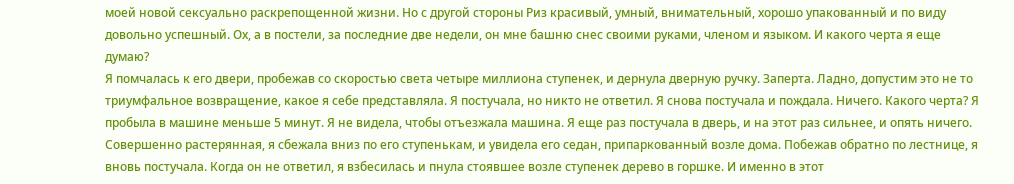моей новой сексуально раскрепощенной жизни. Но с другой стороны Риз красивый, умный, внимательный, хорошо упакованный и по виду довольно успешный. Ох, а в постели, за последние две недели, он мне башню снес своими руками, членом и языком. И какого черта я еще думаю?
Я помчалась к его двери, пробежав со скоростью света четыре миллиона ступенек, и дернула дверную ручку. Заперта. Ладно, допустим это не то триумфальное возвращение, какое я себе представляла. Я постучала, но никто не ответил. Я снова постучала и пождала. Ничего. Какого черта? Я пробыла в машине меньше 5 минут. Я не видела, чтобы отъезжала машина. Я еще раз постучала в дверь, и на этот раз сильнее, и опять ничего. Совершенно растерянная, я сбежала вниз по его ступенькам, и увидела его седан, припаркованный возле дома. Побежав обратно по лестнице, я вновь постучала. Когда он не ответил, я взбесилась и пнула стоявшее возле ступенек дерево в горшке. И именно в этот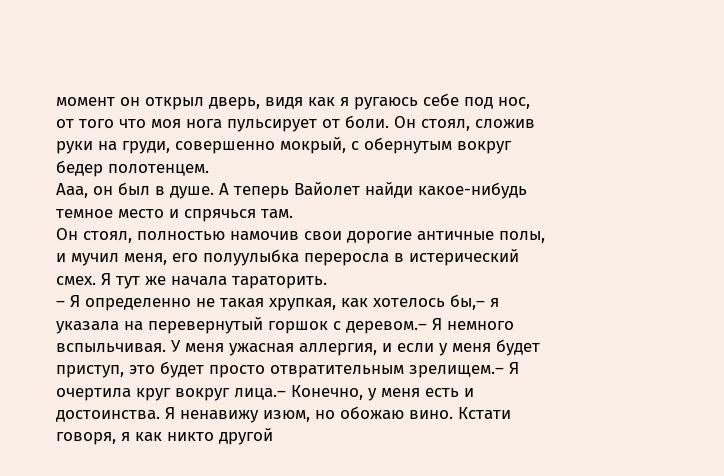момент он открыл дверь, видя как я ругаюсь себе под нос, от того что моя нога пульсирует от боли. Он стоял, сложив руки на груди, совершенно мокрый, с обернутым вокруг бедер полотенцем.
Ааа, он был в душе. А теперь Вайолет найди какое-нибудь темное место и спрячься там.
Он стоял, полностью намочив свои дорогие античные полы, и мучил меня, его полуулыбка переросла в истерический смех. Я тут же начала тараторить.
– Я определенно не такая хрупкая, как хотелось бы,– я указала на перевернутый горшок с деревом.– Я немного вспыльчивая. У меня ужасная аллергия, и если у меня будет приступ, это будет просто отвратительным зрелищем.– Я очертила круг вокруг лица.– Конечно, у меня есть и достоинства. Я ненавижу изюм, но обожаю вино. Кстати говоря, я как никто другой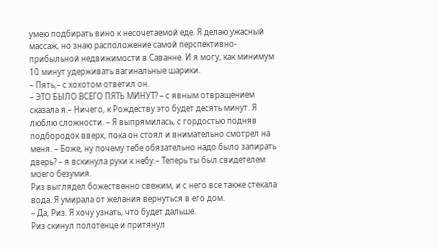умею подбирать вино к несочетаемой еде. Я делаю ужасный массаж, но знаю расположение самой перспективно-прибыльной недвижимости в Саванне. И я могу, как минимум 10 минут удерживать вагинальные шарики.
– Пять,– с хохотом ответил он.
– ЭТО БЫЛО ВСЕГО ПЯТЬ МИНУТ? – с явным отвращением сказала я.– Ничего, к Рождеству это будет десять минут. Я люблю сложности. – Я выпрямилась, с гордостью подняв подбородок вверх, пока он стоял и внимательно смотрел на меня. – Боже, ну почему тебе обязательно надо было запирать дверь? – я вскинула руки к небу.– Теперь ты был свидетелем моего безумия.
Риз выглядел божественно свежим, и с него все также стекала вода. Я умирала от желания вернуться в его дом.
– Да, Риз. Я хочу узнать, что будет дальше.
Риз скинул полотенце и притянул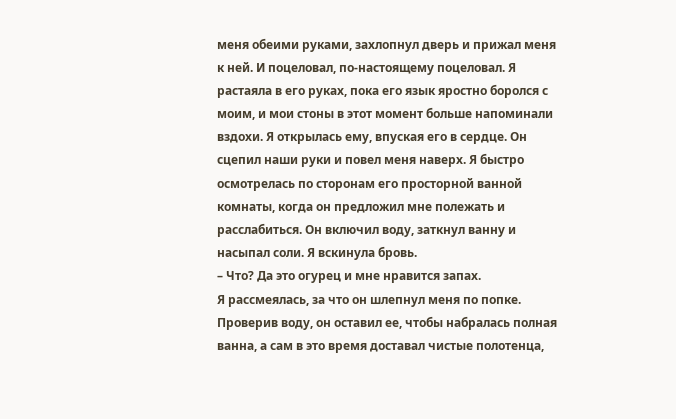меня обеими руками, захлопнул дверь и прижал меня к ней. И поцеловал, по-настоящему поцеловал. Я растаяла в его руках, пока его язык яростно боролся с моим, и мои стоны в этот момент больше напоминали вздохи. Я открылась ему, впуская его в сердце. Он сцепил наши руки и повел меня наверх. Я быстро осмотрелась по сторонам его просторной ванной комнаты, когда он предложил мне полежать и расслабиться. Он включил воду, заткнул ванну и насыпал соли. Я вскинула бровь.
– Что? Да это огурец и мне нравится запах.
Я рассмеялась, за что он шлепнул меня по попке. Проверив воду, он оставил ее, чтобы набралась полная ванна, а сам в это время доставал чистые полотенца,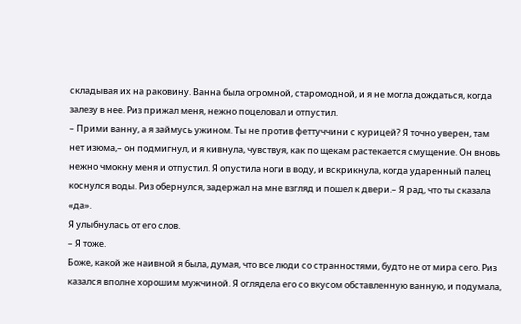складывая их на раковину. Ванна была огромной, старомодной, и я не могла дождаться, когда залезу в нее. Риз прижал меня, нежно поцеловал и отпустил.
– Прими ванну, а я займусь ужином. Ты не против феттуччини с курицей? Я точно уверен, там нет изюма,– он подмигнул, и я кивнула, чувствуя, как по щекам растекается смущение. Он вновь нежно чмокну меня и отпустил. Я опустила ноги в воду, и вскрикнула, когда ударенный палец коснулся воды. Риз обернулся, задержал на мне взгляд и пошел к двери.– Я рад, что ты сказала «да».
Я улыбнулась от его слов.
– Я тоже.
Боже, какой же наивной я была, думая, что все люди со странностями, будто не от мира сего. Риз казался вполне хорошим мужчиной. Я оглядела его со вкусом обставленную ванную, и подумала,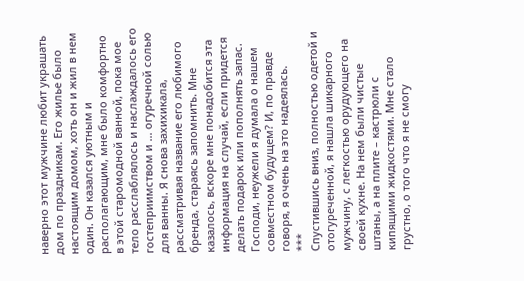наверно этот мужчине любит украшать дом по праздникам. Его жилье было настоящим домом, хоть он и жил в нем один. Он казался уютным и располагающим, мне было комфортно в этой старомодной ванной, пока мое тело расслаблялось и наслаждалось его гостеприимством и … огуречной солью для ванны. Я снова захихикала, рассматривая название его любимого бренда, стараясь запомнить. Мне казалось, вскоре мне понадобится эта информация на случай, если придется делать подарок или пополнять запас. Господи, неужели я думала о нашем совместном будущем? И, по правде говоря, я очень на это надеялась.
***
Спустившись вниз, полностью одетой и отогуреченной, я нашла шикарного мужчину, с легкостью орудующего на своей кухне. На нем были чистые штаны, а на плите – кастрюли с кипящими жидкостями. Мне стало грустно, о того что я не смогу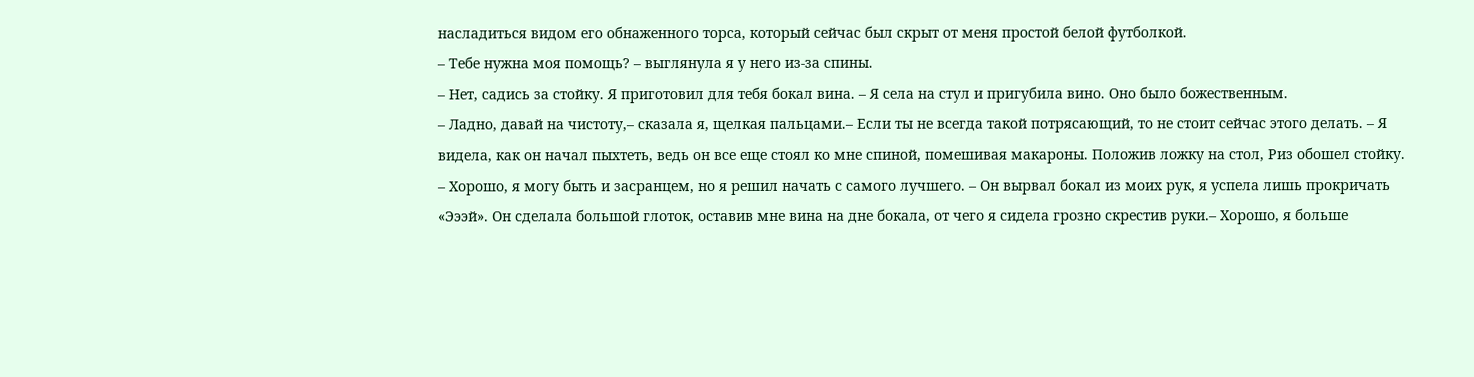насладиться видом его обнаженного торса, который сейчас был скрыт от меня простой белой футболкой.
– Тебе нужна моя помощь? – выглянула я у него из-за спины.
– Нет, садись за стойку. Я приготовил для тебя бокал вина. – Я села на стул и пригубила вино. Оно было божественным.
– Ладно, давай на чистоту,– сказала я, щелкая пальцами.– Если ты не всегда такой потрясающий, то не стоит сейчас этого делать. – Я видела, как он начал пыхтеть, ведь он все еще стоял ко мне спиной, помешивая макароны. Положив ложку на стол, Риз обошел стойку.
– Хорошо, я могу быть и засранцем, но я решил начать с самого лучшего. – Он вырвал бокал из моих рук, я успела лишь прокричать «Эээй». Он сделала большой глоток, оставив мне вина на дне бокала, от чего я сидела грозно скрестив руки.– Хорошо, я больше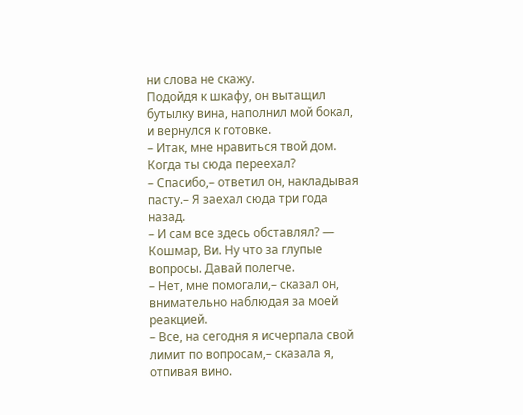ни слова не скажу.
Подойдя к шкафу, он вытащил бутылку вина, наполнил мой бокал, и вернулся к готовке.
– Итак, мне нравиться твой дом. Когда ты сюда переехал?
– Спасибо,– ответил он, накладывая пасту.– Я заехал сюда три года назад.
– И сам все здесь обставлял? — Кошмар, Ви. Ну что за глупые вопросы. Давай полегче.
– Нет, мне помогали,– сказал он, внимательно наблюдая за моей реакцией.
– Все, на сегодня я исчерпала свой лимит по вопросам,– сказала я, отпивая вино.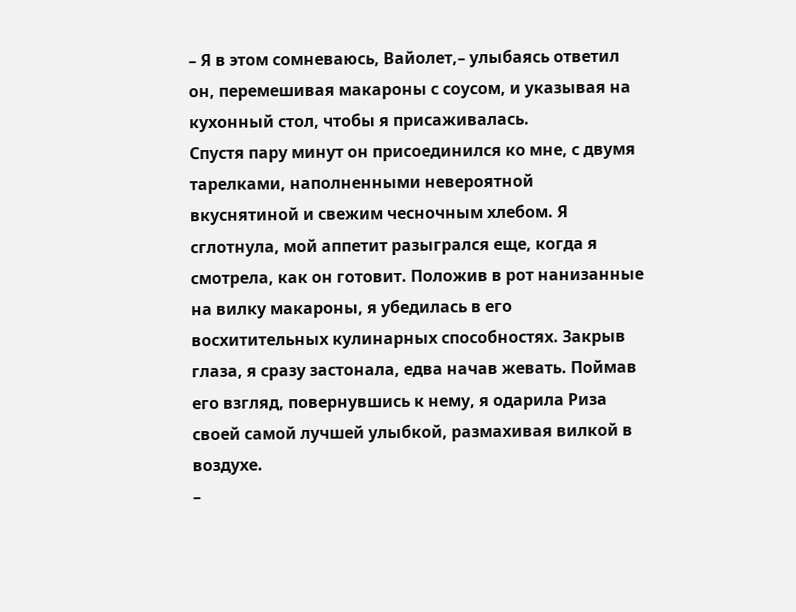– Я в этом сомневаюсь, Вайолет,– улыбаясь ответил он, перемешивая макароны с соусом, и указывая на кухонный стол, чтобы я присаживалась.
Спустя пару минут он присоединился ко мне, с двумя тарелками, наполненными невероятной вкуснятиной и свежим чесночным хлебом. Я сглотнула, мой аппетит разыгрался еще, когда я смотрела, как он готовит. Положив в рот нанизанные на вилку макароны, я убедилась в его восхитительных кулинарных способностях. Закрыв глаза, я сразу застонала, едва начав жевать. Поймав его взгляд, повернувшись к нему, я одарила Риза своей самой лучшей улыбкой, размахивая вилкой в воздухе.
–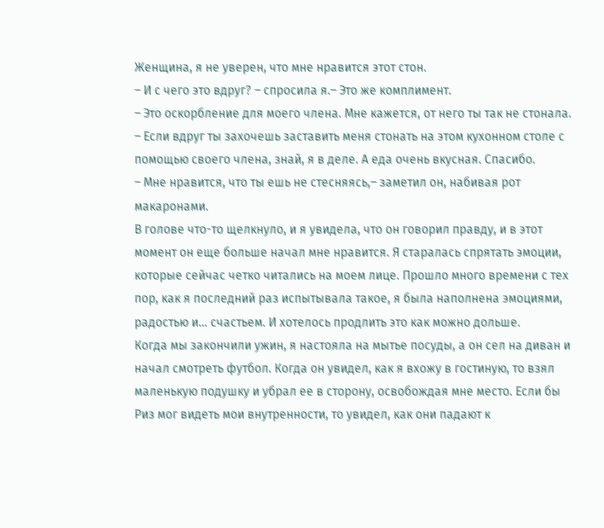Женщина, я не уверен, что мне нравится этот стон.
– И с чего это вдруг? – спросила я.– Это же комплимент.
– Это оскорбление для моего члена. Мне кажется, от него ты так не стонала.
– Если вдруг ты захочешь заставить меня стонать на этом кухонном столе с помощью своего члена, знай, я в деле. А еда очень вкусная. Спасибо.
– Мне нравится, что ты ешь не стесняясь,– заметил он, набивая рот макаронами.
В голове что-то щелкнуло, и я увидела, что он говорил правду, и в этот момент он еще больше начал мне нравится. Я старалась спрятать эмоции, которые сейчас четко читались на моем лице. Прошло много времени с тех пор, как я последний раз испытывала такое, я была наполнена эмоциями, радостью и… счастьем. И хотелось продлить это как можно дольше.
Когда мы закончили ужин, я настояла на мытье посуды, а он сел на диван и начал смотреть футбол. Когда он увидел, как я вхожу в гостиную, то взял маленькую подушку и убрал ее в сторону, освобождая мне место. Если бы Риз мог видеть мои внутренности, то увидел, как они падают к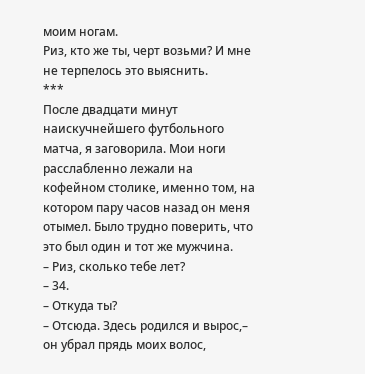моим ногам.
Риз, кто же ты, черт возьми? И мне не терпелось это выяснить.
***
После двадцати минут наискучнейшего футбольного матча, я заговорила. Мои ноги расслабленно лежали на кофейном столике, именно том, на котором пару часов назад он меня отымел. Было трудно поверить, что это был один и тот же мужчина.
– Риз, сколько тебе лет?
– 34.
– Откуда ты?
– Отсюда. Здесь родился и вырос,– он убрал прядь моих волос,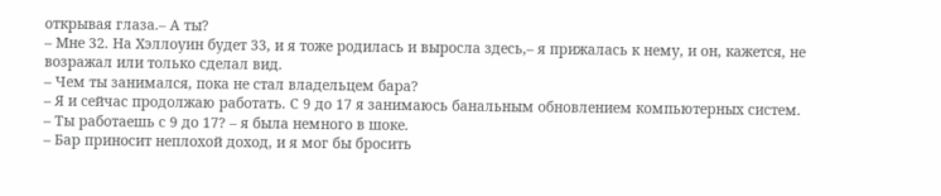открывая глаза.– А ты?
– Мне 32. На Хэллоуин будет 33, и я тоже родилась и выросла здесь,– я прижалась к нему, и он, кажется, не возражал или только сделал вид.
– Чем ты занимался, пока не стал владельцем бара?
– Я и сейчас продолжаю работать. С 9 до 17 я занимаюсь банальным обновлением компьютерных систем.
– Ты работаешь с 9 до 17? – я была немного в шоке.
– Бар приносит неплохой доход, и я мог бы бросить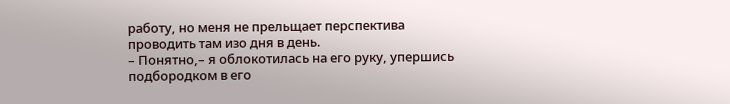работу, но меня не прельщает перспектива проводить там изо дня в день.
– Понятно,– я облокотилась на его руку, упершись подбородком в его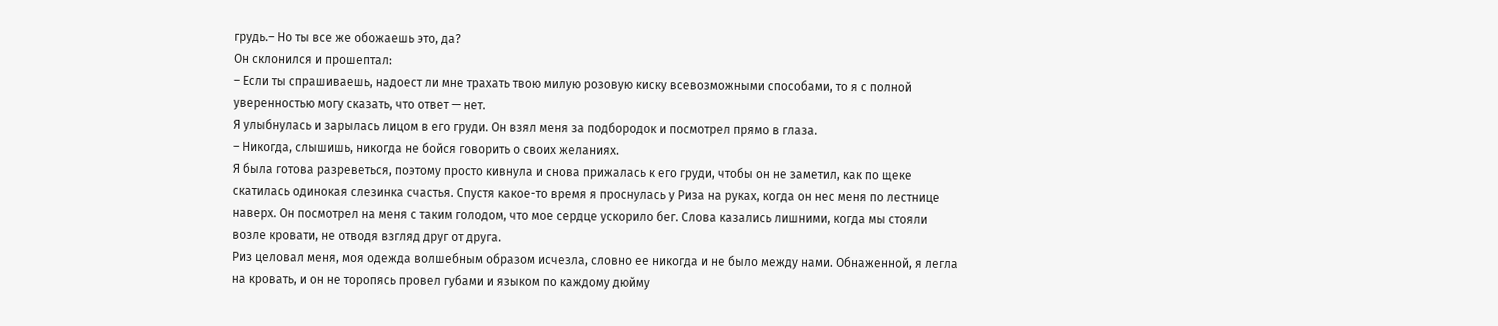грудь.– Но ты все же обожаешь это, да?
Он склонился и прошептал:
– Если ты спрашиваешь, надоест ли мне трахать твою милую розовую киску всевозможными способами, то я с полной уверенностью могу сказать, что ответ — нет.
Я улыбнулась и зарылась лицом в его груди. Он взял меня за подбородок и посмотрел прямо в глаза.
– Никогда, слышишь, никогда не бойся говорить о своих желаниях.
Я была готова разреветься, поэтому просто кивнула и снова прижалась к его груди, чтобы он не заметил, как по щеке скатилась одинокая слезинка счастья. Спустя какое-то время я проснулась у Риза на руках, когда он нес меня по лестнице наверх. Он посмотрел на меня с таким голодом, что мое сердце ускорило бег. Слова казались лишними, когда мы стояли возле кровати, не отводя взгляд друг от друга.
Риз целовал меня, моя одежда волшебным образом исчезла, словно ее никогда и не было между нами. Обнаженной, я легла на кровать, и он не торопясь провел губами и языком по каждому дюйму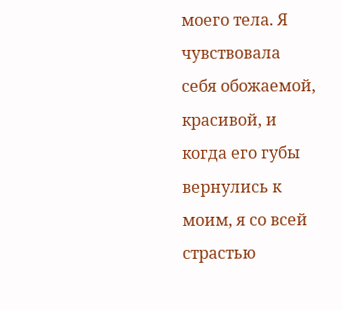моего тела. Я чувствовала себя обожаемой, красивой, и когда его губы вернулись к моим, я со всей страстью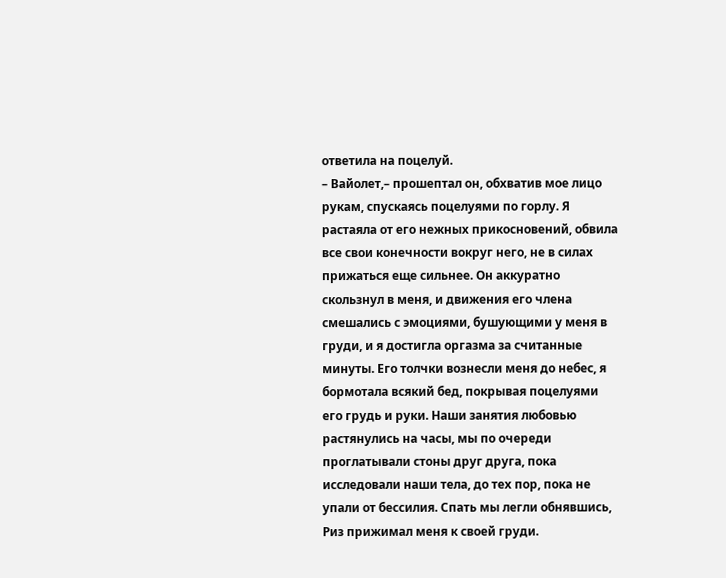ответила на поцелуй.
– Вайолет,– прошептал он, обхватив мое лицо рукам, спускаясь поцелуями по горлу. Я растаяла от его нежных прикосновений, обвила все свои конечности вокруг него, не в силах прижаться еще сильнее. Он аккуратно скользнул в меня, и движения его члена смешались с эмоциями, бушующими у меня в груди, и я достигла оргазма за считанные минуты. Его толчки вознесли меня до небес, я бормотала всякий бед, покрывая поцелуями его грудь и руки. Наши занятия любовью растянулись на часы, мы по очереди проглатывали стоны друг друга, пока исследовали наши тела, до тех пор, пока не упали от бессилия. Спать мы легли обнявшись, Риз прижимал меня к своей груди.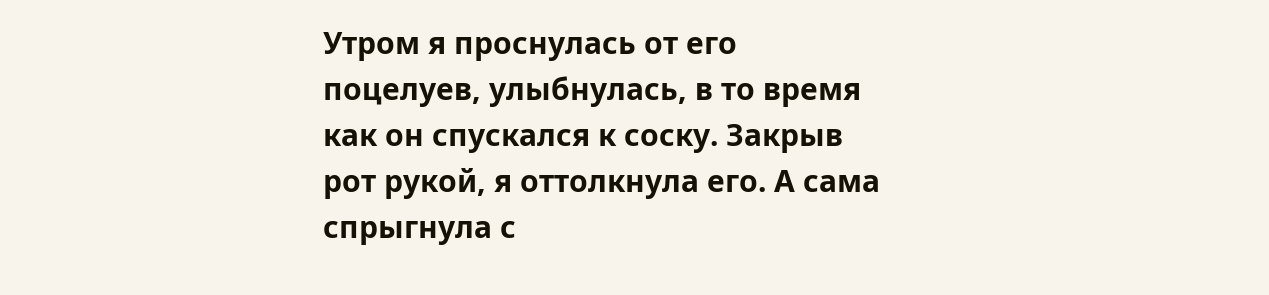Утром я проснулась от его поцелуев, улыбнулась, в то время как он спускался к соску. Закрыв рот рукой, я оттолкнула его. А сама спрыгнула с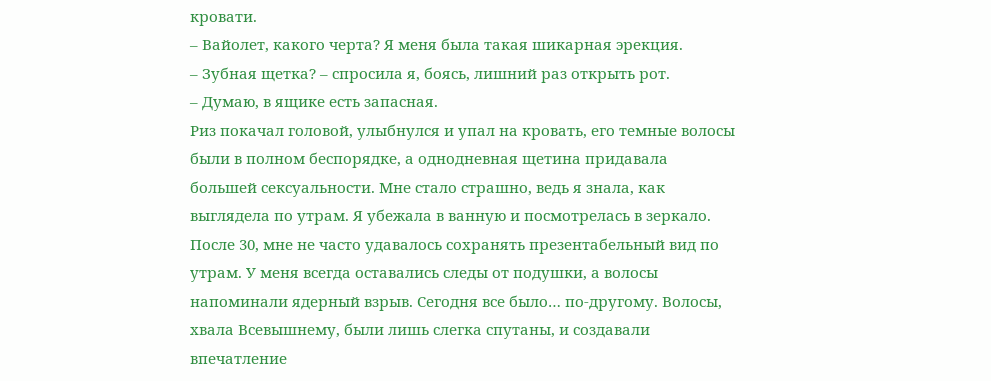кровати.
– Вайолет, какого черта? Я меня была такая шикарная эрекция.
– Зубная щетка? – спросила я, боясь, лишний раз открыть рот.
– Думаю, в ящике есть запасная.
Риз покачал головой, улыбнулся и упал на кровать, его темные волосы были в полном беспорядке, а однодневная щетина придавала большей сексуальности. Мне стало страшно, ведь я знала, как выглядела по утрам. Я убежала в ванную и посмотрелась в зеркало. После 30, мне не часто удавалось сохранять презентабельный вид по утрам. У меня всегда оставались следы от подушки, а волосы напоминали ядерный взрыв. Сегодня все было… по-другому. Волосы, хвала Всевышнему, были лишь слегка спутаны, и создавали впечатление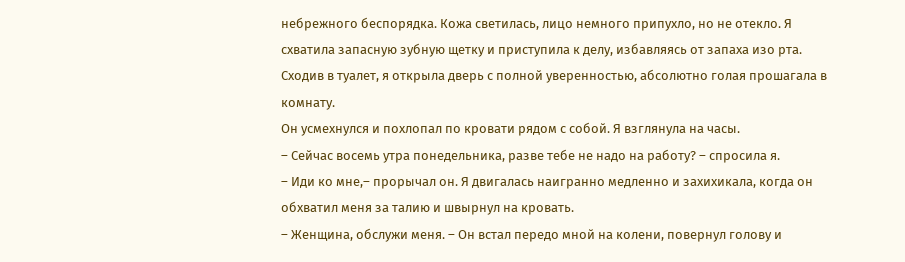небрежного беспорядка. Кожа светилась, лицо немного припухло, но не отекло. Я схватила запасную зубную щетку и приступила к делу, избавляясь от запаха изо рта. Сходив в туалет, я открыла дверь с полной уверенностью, абсолютно голая прошагала в комнату.
Он усмехнулся и похлопал по кровати рядом с собой. Я взглянула на часы.
– Сейчас восемь утра понедельника, разве тебе не надо на работу? – спросила я.
– Иди ко мне,– прорычал он. Я двигалась наигранно медленно и захихикала, когда он обхватил меня за талию и швырнул на кровать.
– Женщина, обслужи меня. – Он встал передо мной на колени, повернул голову и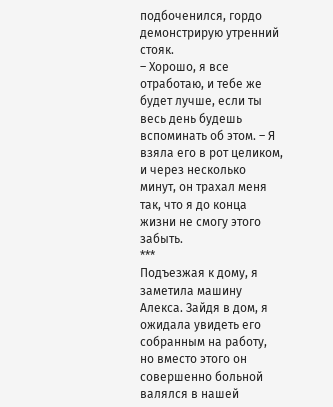подбоченился, гордо демонстрирую утренний стояк.
– Хорошо, я все отработаю, и тебе же будет лучше, если ты весь день будешь вспоминать об этом. – Я взяла его в рот целиком, и через несколько минут, он трахал меня так, что я до конца жизни не смогу этого забыть.
***
Подъезжая к дому, я заметила машину Алекса. Зайдя в дом, я ожидала увидеть его собранным на работу, но вместо этого он совершенно больной валялся в нашей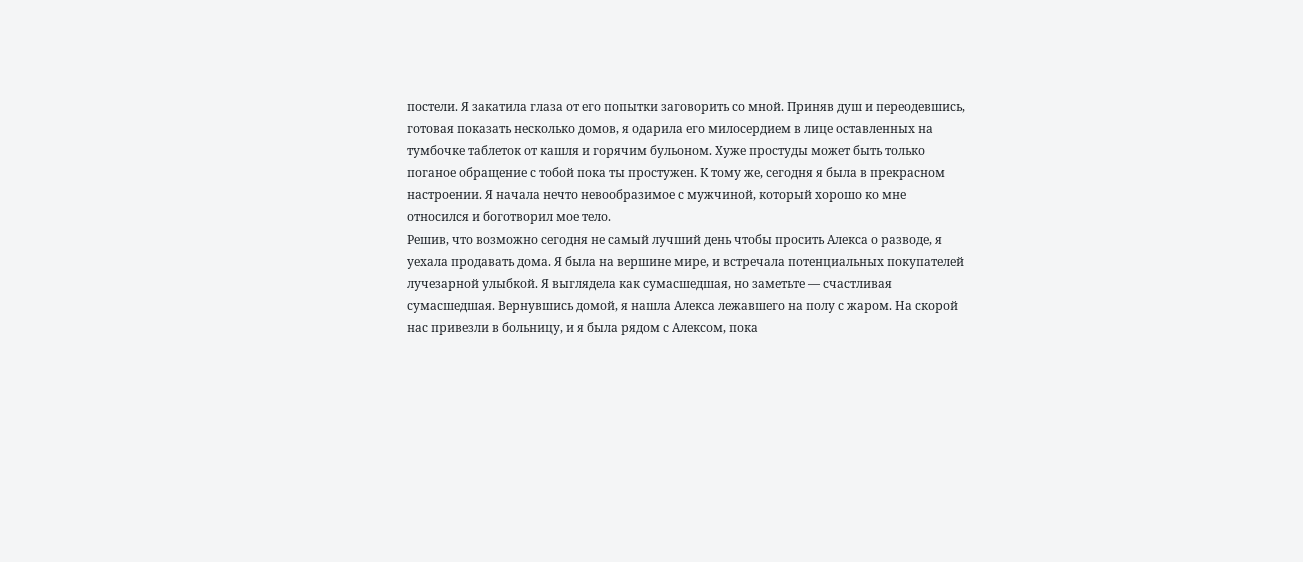постели. Я закатила глаза от его попытки заговорить со мной. Приняв душ и переодевшись, готовая показать несколько домов, я одарила его милосердием в лице оставленных на тумбочке таблеток от кашля и горячим бульоном. Хуже простуды может быть только поганое обращение с тобой пока ты простужен. К тому же, сегодня я была в прекрасном настроении. Я начала нечто невообразимое с мужчиной, который хорошо ко мне относился и боготворил мое тело.
Решив, что возможно сегодня не самый лучший день чтобы просить Алекса о разводе, я уехала продавать дома. Я была на вершине мире, и встречала потенциальных покупателей лучезарной улыбкой. Я выглядела как сумасшедшая, но заметьте — счастливая сумасшедшая. Вернувшись домой, я нашла Алекса лежавшего на полу с жаром. На скорой нас привезли в больницу, и я была рядом с Алексом, пока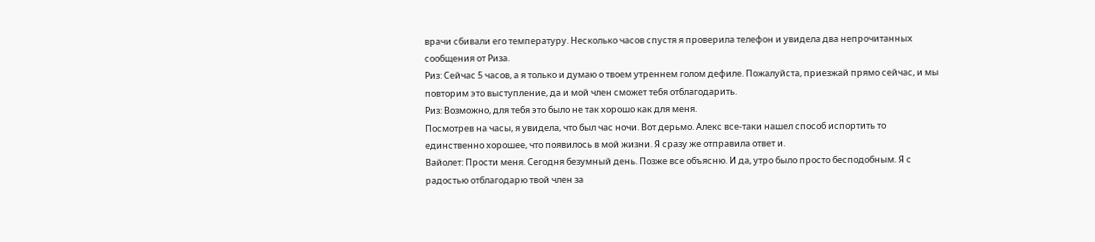врачи сбивали его температуру. Несколько часов спустя я проверила телефон и увидела два непрочитанных сообщения от Риза.
Риз: Сейчас 5 часов, а я только и думаю о твоем утреннем голом дефиле. Пожалуйста, приезжай прямо сейчас, и мы повторим это выступление, да и мой член сможет тебя отблагодарить.
Риз: Возможно, для тебя это было не так хорошо как для меня.
Посмотрев на часы, я увидела, что был час ночи. Вот дерьмо. Алекс все-таки нашел способ испортить то единственно хорошее, что появилось в мой жизни. Я сразу же отправила ответ и.
Вайолет: Прости меня. Сегодня безумный день. Позже все объясню. И да, утро было просто бесподобным. Я с радостью отблагодарю твой член за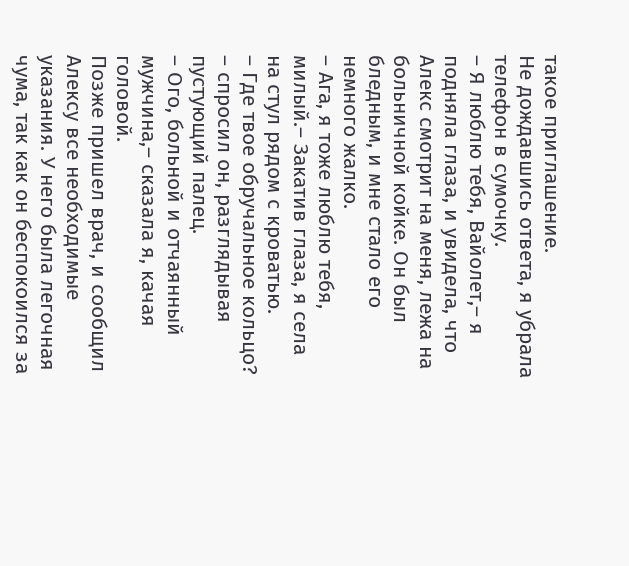такое приглашение.
Не дождавшись ответа, я убрала телефон в сумочку.
– Я люблю тебя, Вайолет,– я подняла глаза, и увидела, что Алекс смотрит на меня, лежа на больничной койке. Он был бледным, и мне стало его немного жалко.
– Ага, я тоже люблю тебя, милый.– Закатив глаза, я села на стул рядом с кроватью.
– Где твое обручальное кольцо? – спросил он, разглядывая пустующий палец.
– Ого, больной и отчаянный мужчина,– сказала я, качая головой.
Позже пришел врач, и сообщил Алексу все необходимые указания. У него была легочная чума, так как он беспокоился за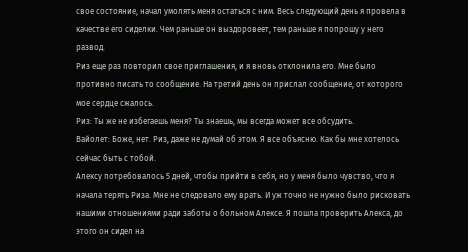свое состояние, начал умолять меня остаться с ним. Весь следующий день я провела в качестве его сиделки. Чем раньше он выздоровеет, тем раньше я попрошу у него развод.
Риз еще раз повторил свое приглашения, и я вновь отклонила его. Мне было противно писать то сообщение. На третий день он прислал сообщение, от которого мое сердце сжалось.
Риз: Ты же не избегаешь меня? Ты знаешь, мы всегда может все обсудить.
Вайолет: Боже, нет. Риз, даже не думай об этом. Я все объясню. Как бы мне хотелось сейчас быть с тобой.
Алексу потребовалось 5 дней, чтобы прийти в себя, но у меня было чувство, что я начала терять Риза. Мне не следовало ему врать. И уж точно не нужно было рисковать нашими отношениями ради заботы о больном Алексе. Я пошла проверить Алекса, до этого он сидел на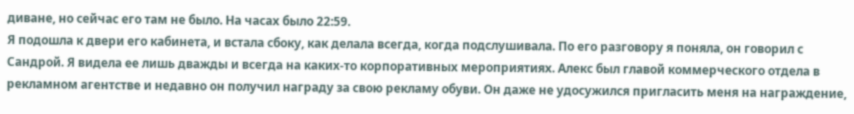диване, но сейчас его там не было. На часах было 22:59.
Я подошла к двери его кабинета, и встала сбоку, как делала всегда, когда подслушивала. По его разговору я поняла, он говорил с Сандрой. Я видела ее лишь дважды и всегда на каких-то корпоративных мероприятиях. Алекс был главой коммерческого отдела в рекламном агентстве и недавно он получил награду за свою рекламу обуви. Он даже не удосужился пригласить меня на награждение,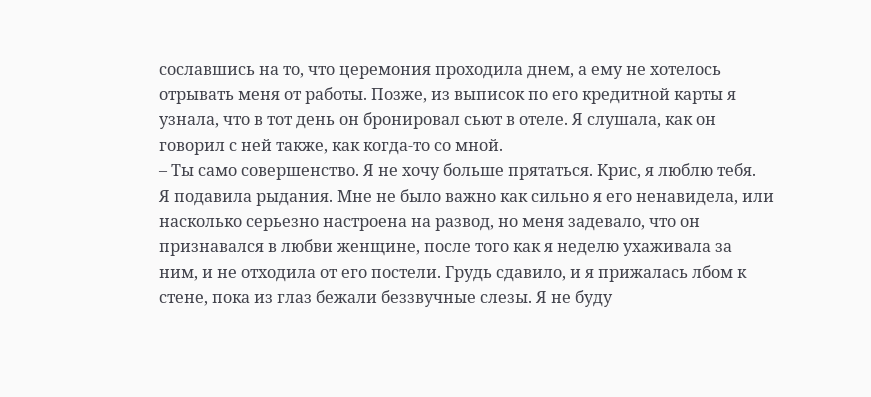сославшись на то, что церемония проходила днем, а ему не хотелось отрывать меня от работы. Позже, из выписок по его кредитной карты я узнала, что в тот день он бронировал сьют в отеле. Я слушала, как он говорил с ней также, как когда-то со мной.
– Ты само совершенство. Я не хочу больше прятаться. Крис, я люблю тебя.
Я подавила рыдания. Мне не было важно как сильно я его ненавидела, или насколько серьезно настроена на развод, но меня задевало, что он признавался в любви женщине, после того как я неделю ухаживала за ним, и не отходила от его постели. Грудь сдавило, и я прижалась лбом к стене, пока из глаз бежали беззвучные слезы. Я не буду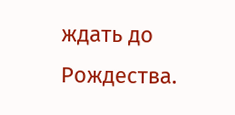ждать до Рождества.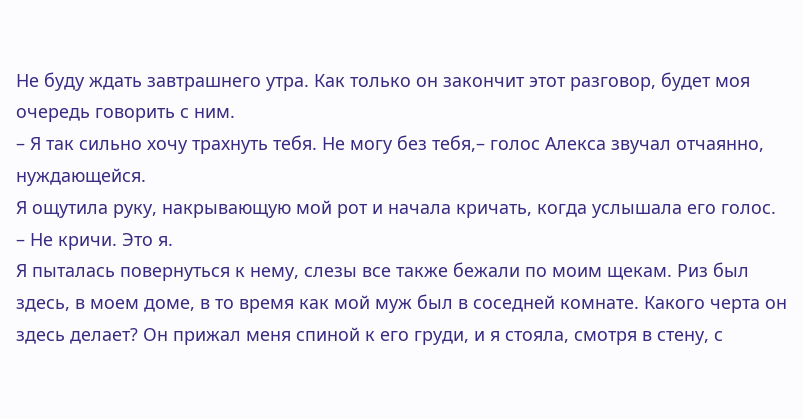Не буду ждать завтрашнего утра. Как только он закончит этот разговор, будет моя очередь говорить с ним.
– Я так сильно хочу трахнуть тебя. Не могу без тебя,– голос Алекса звучал отчаянно, нуждающейся.
Я ощутила руку, накрывающую мой рот и начала кричать, когда услышала его голос.
– Не кричи. Это я.
Я пыталась повернуться к нему, слезы все также бежали по моим щекам. Риз был здесь, в моем доме, в то время как мой муж был в соседней комнате. Какого черта он здесь делает? Он прижал меня спиной к его груди, и я стояла, смотря в стену, с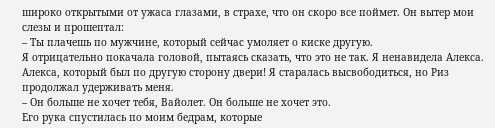широко открытыми от ужаса глазами, в страхе, что он скоро все поймет. Он вытер мои слезы и прошептал:
– Ты плачешь по мужчине, который сейчас умоляет о киске другую.
Я отрицательно покачала головой, пытаясь сказать, что это не так. Я ненавидела Алекса. Алекса, который был по другую сторону двери! Я старалась высвободиться, но Риз продолжал удерживать меня.
– Он больше не хочет тебя, Вайолет. Он больше не хочет это.
Его рука спустилась по моим бедрам, которые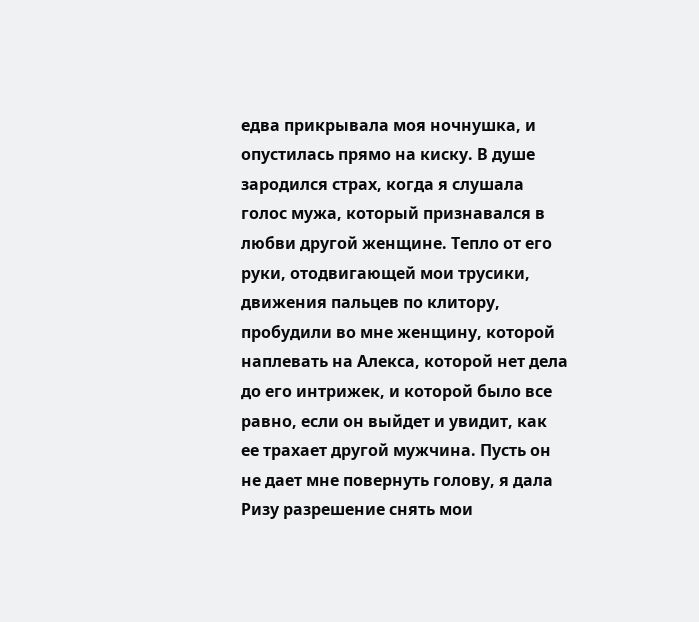едва прикрывала моя ночнушка, и опустилась прямо на киску. В душе зародился страх, когда я слушала голос мужа, который признавался в любви другой женщине. Тепло от его руки, отодвигающей мои трусики, движения пальцев по клитору, пробудили во мне женщину, которой наплевать на Алекса, которой нет дела до его интрижек, и которой было все равно, если он выйдет и увидит, как ее трахает другой мужчина. Пусть он не дает мне повернуть голову, я дала Ризу разрешение снять мои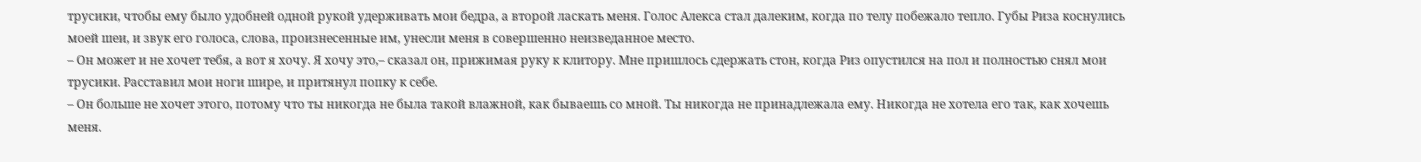трусики, чтобы ему было удобней одной рукой удерживать мои бедра, а второй ласкать меня. Голос Алекса стал далеким, когда по телу побежало тепло. Губы Риза коснулись моей шеи, и звук его голоса, слова, произнесенные им, унесли меня в совершенно неизведанное место.
– Он может и не хочет тебя, а вот я хочу. Я хочу это,– сказал он, прижимая руку к клитору. Мне пришлось сдержать стон, когда Риз опустился на пол и полностью снял мои трусики. Расставил мои ноги шире, и притянул попку к себе.
– Он больше не хочет этого, потому что ты никогда не была такой влажной, как бываешь со мной. Ты никогда не принадлежала ему. Никогда не хотела его так, как хочешь меня.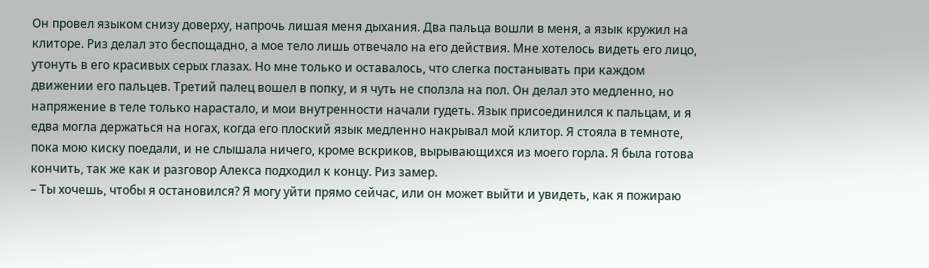Он провел языком снизу доверху, напрочь лишая меня дыхания. Два пальца вошли в меня, а язык кружил на клиторе. Риз делал это беспощадно, а мое тело лишь отвечало на его действия. Мне хотелось видеть его лицо, утонуть в его красивых серых глазах. Но мне только и оставалось, что слегка постанывать при каждом движении его пальцев. Третий палец вошел в попку, и я чуть не сползла на пол. Он делал это медленно, но напряжение в теле только нарастало, и мои внутренности начали гудеть. Язык присоединился к пальцам, и я едва могла держаться на ногах, когда его плоский язык медленно накрывал мой клитор. Я стояла в темноте, пока мою киску поедали, и не слышала ничего, кроме вскриков, вырывающихся из моего горла. Я была готова кончить, так же как и разговор Алекса подходил к концу. Риз замер.
– Ты хочешь, чтобы я остановился? Я могу уйти прямо сейчас, или он может выйти и увидеть, как я пожираю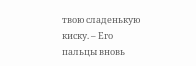твою сладенькую киску. – Его пальцы вновь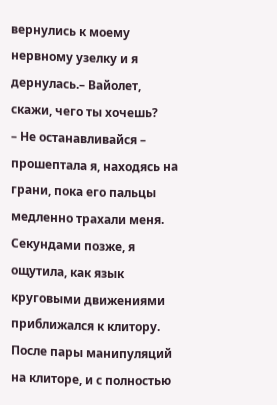вернулись к моему нервному узелку и я дернулась.– Вайолет, скажи, чего ты хочешь?
– Не останавливайся – прошептала я, находясь на грани, пока его пальцы медленно трахали меня. Секундами позже, я ощутила, как язык круговыми движениями приближался к клитору. После пары манипуляций на клиторе, и с полностью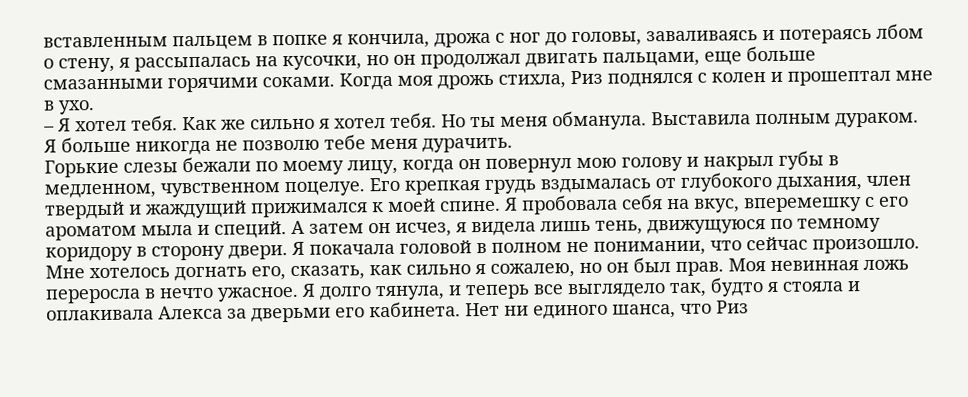вставленным пальцем в попке я кончила, дрожа с ног до головы, заваливаясь и потераясь лбом о стену, я рассыпалась на кусочки, но он продолжал двигать пальцами, еще больше смазанными горячими соками. Когда моя дрожь стихла, Риз поднялся с колен и прошептал мне в ухо.
– Я хотел тебя. Как же сильно я хотел тебя. Но ты меня обманула. Выставила полным дураком. Я больше никогда не позволю тебе меня дурачить.
Горькие слезы бежали по моему лицу, когда он повернул мою голову и накрыл губы в медленном, чувственном поцелуе. Его крепкая грудь вздымалась от глубокого дыхания, член твердый и жаждущий прижимался к моей спине. Я пробовала себя на вкус, вперемешку с его ароматом мыла и специй. А затем он исчез, я видела лишь тень, движущуюся по темному коридору в сторону двери. Я покачала головой в полном не понимании, что сейчас произошло. Мне хотелось догнать его, сказать, как сильно я сожалею, но он был прав. Моя невинная ложь переросла в нечто ужасное. Я долго тянула, и теперь все выглядело так, будто я стояла и оплакивала Алекса за дверьми его кабинета. Нет ни единого шанса, что Риз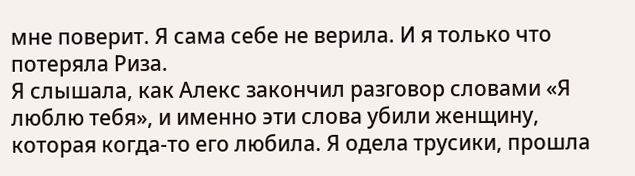мне поверит. Я сама себе не верила. И я только что потеряла Риза.
Я слышала, как Алекс закончил разговор словами «Я люблю тебя», и именно эти слова убили женщину, которая когда-то его любила. Я одела трусики, прошла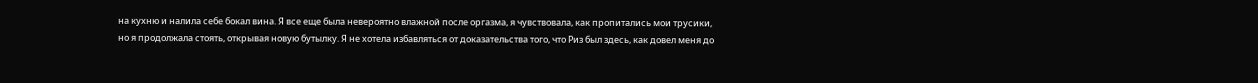на кухню и налила себе бокал вина. Я все еще была невероятно влажной после оргазма, я чувствовала, как пропитались мои трусики, но я продолжала стоять, открывая новую бутылку. Я не хотела избавляться от доказательства того, что Риз был здесь, как довел меня до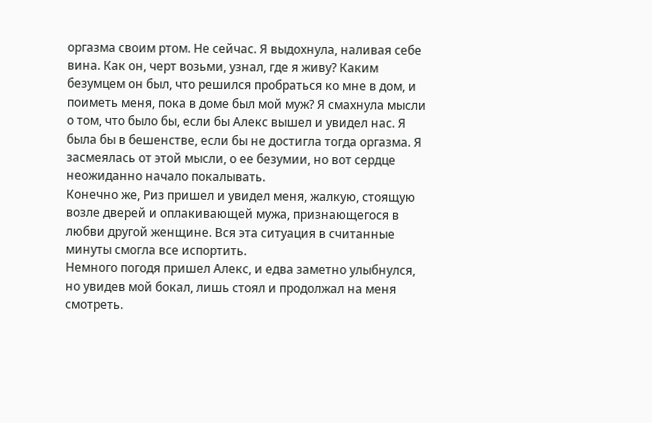оргазма своим ртом. Не сейчас. Я выдохнула, наливая себе вина. Как он, черт возьми, узнал, где я живу? Каким безумцем он был, что решился пробраться ко мне в дом, и поиметь меня, пока в доме был мой муж? Я смахнула мысли о том, что было бы, если бы Алекс вышел и увидел нас. Я была бы в бешенстве, если бы не достигла тогда оргазма. Я засмеялась от этой мысли, о ее безумии, но вот сердце неожиданно начало покалывать.
Конечно же, Риз пришел и увидел меня, жалкую, стоящую возле дверей и оплакивающей мужа, признающегося в любви другой женщине. Вся эта ситуация в считанные минуты смогла все испортить.
Немного погодя пришел Алекс, и едва заметно улыбнулся, но увидев мой бокал, лишь стоял и продолжал на меня смотреть.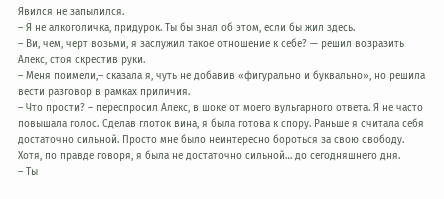Явился не запылился.
– Я не алкоголичка, придурок. Ты бы знал об этом, если бы жил здесь.
– Ви, чем, черт возьми, я заслужил такое отношение к себе? — решил возразить Алекс, стоя скрестив руки.
– Меня поимели,– сказала я, чуть не добавив «фигурально и буквально», но решила вести разговор в рамках приличия.
– Что прости? – переспросил Алекс, в шоке от моего вульгарного ответа. Я не часто повышала голос. Сделав глоток вина, я была готова к спору. Раньше я считала себя достаточно сильной. Просто мне было неинтересно бороться за свою свободу. Хотя, по правде говоря, я была не достаточно сильной… до сегодняшнего дня.
– Ты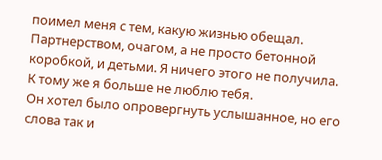поимел меня с тем, какую жизнью обещал. Партнерством, очагом, а не просто бетонной коробкой, и детьми. Я ничего этого не получила. К тому же я больше не люблю тебя.
Он хотел было опровергнуть услышанное, но его слова так и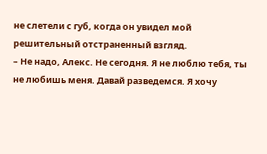не слетели с губ, когда он увидел мой решительный отстраненный взгляд.
– Не надо, Алекс. Не сегодня. Я не люблю тебя, ты не любишь меня. Давай разведемся. Я хочу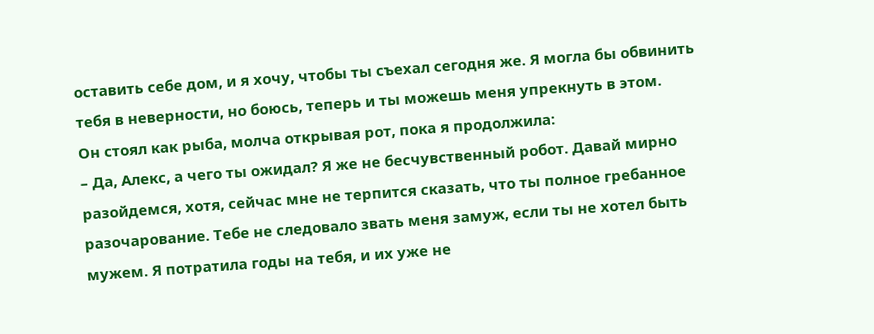оставить себе дом, и я хочу, чтобы ты съехал сегодня же. Я могла бы обвинить тебя в неверности, но боюсь, теперь и ты можешь меня упрекнуть в этом.
Он стоял как рыба, молча открывая рот, пока я продолжила:
– Да, Алекс, а чего ты ожидал? Я же не бесчувственный робот. Давай мирно разойдемся, хотя, сейчас мне не терпится сказать, что ты полное гребанное разочарование. Тебе не следовало звать меня замуж, если ты не хотел быть мужем. Я потратила годы на тебя, и их уже не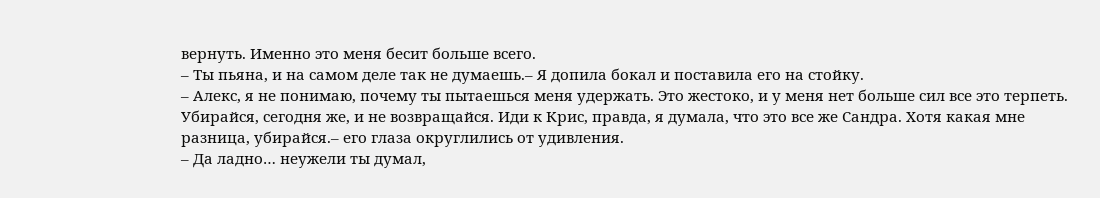вернуть. Именно это меня бесит больше всего.
– Ты пьяна, и на самом деле так не думаешь.– Я допила бокал и поставила его на стойку.
– Алекс, я не понимаю, почему ты пытаешься меня удержать. Это жестоко, и у меня нет больше сил все это терпеть. Убирайся, сегодня же, и не возвращайся. Иди к Крис, правда, я думала, что это все же Сандра. Хотя какая мне разница, убирайся.– его глаза округлились от удивления.
– Да ладно… неужели ты думал,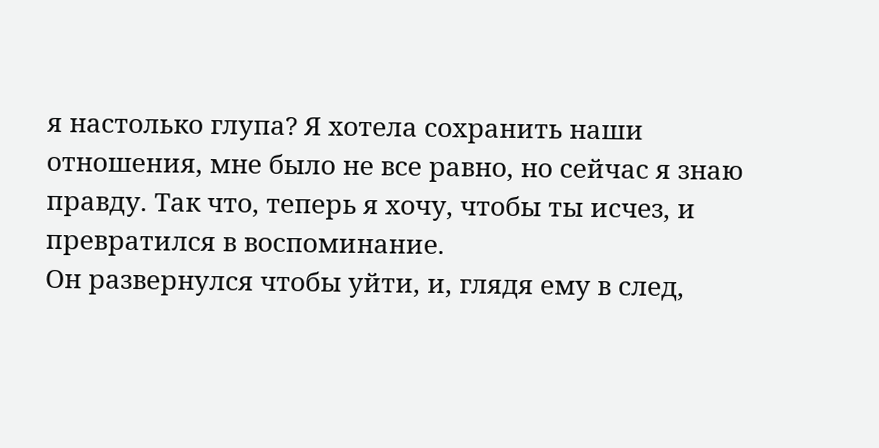я настолько глупа? Я хотела сохранить наши отношения, мне было не все равно, но сейчас я знаю правду. Так что, теперь я хочу, чтобы ты исчез, и превратился в воспоминание.
Он развернулся чтобы уйти, и, глядя ему в след,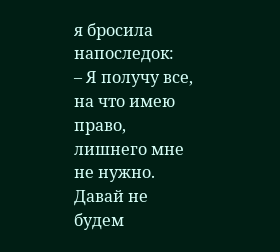я бросила напоследок:
– Я получу все, на что имею право, лишнего мне не нужно. Давай не будем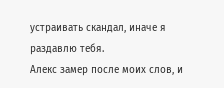устраивать скандал, иначе я раздавлю тебя.
Алекс замер после моих слов, и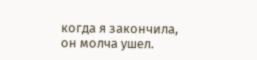когда я закончила, он молча ушел.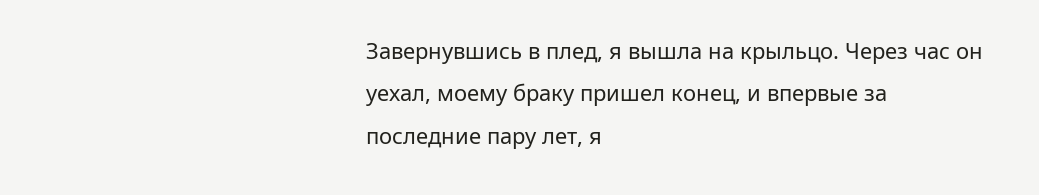Завернувшись в плед, я вышла на крыльцо. Через час он уехал, моему браку пришел конец, и впервые за последние пару лет, я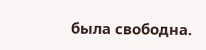была свободна.